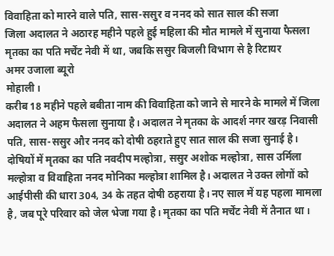विवाहिता को मारने वाले पति, सास-ससुर व ननद को सात साल की सजा
जिला अदालत ने अठारह महीने पहले हुई महिला की मौत मामले में सुनाया फैसला
मृतका का पति मर्चेंट नेवी में था, जबकि ससुर बिजली विभाग से है रिटायर
अमर उजाला ब्यूरो
मोहाली।
करीब 18 महीने पहले बबीता नाम की विवाहिता को जाने से मारने के मामले में जिला अदालत ने अहम फैसला सुनाया है। अदालत ने मृतका के आदर्श नगर खरड़ निवासी पति, सास-ससुर और ननद को दोषी ठहराते हुए सात साल की सजा सुनाई है। दोषियों में मृतका का पति नवदीप मल्होत्रा, ससुर अशोक मल्होत्रा, सास उर्मिला मल्होत्रा व विवाहिता ननद मोनिका मल्होत्रा शामिल है। अदालत ने उक्त लोगों को आईपीसी की धारा 304, 34 के तहत दोषी ठहराया है। नए साल में यह पहला मामला है, जब पूरे परिवार को जेल भेजा गया है। मृतका का पति मर्चेंट नेवी में तैनात था।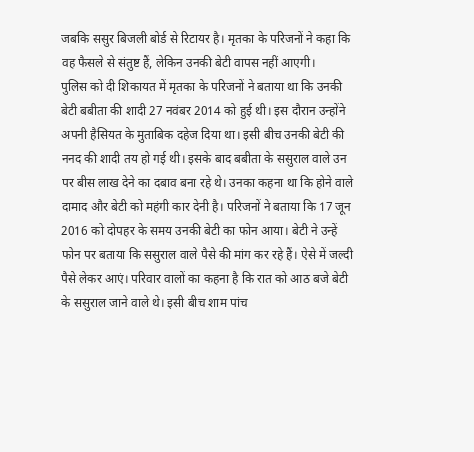जबकि ससुर बिजली बोर्ड से रिटायर है। मृतका के परिजनों ने कहा कि वह फैसले से संतुष्ट हैं, लेकिन उनकी बेटी वापस नहीं आएगी।
पुलिस को दी शिकायत में मृतका के परिजनों ने बताया था कि उनकी बेटी बबीता की शादी 27 नवंबर 2014 को हुई थी। इस दौरान उन्होंने अपनी हैसियत के मुताबिक दहेज दिया था। इसी बीच उनकी बेटी की ननद की शादी तय हो गई थी। इसके बाद बबीता के ससुराल वाले उन पर बीस लाख देने का दबाव बना रहे थे। उनका कहना था कि होने वाले दामाद और बेटी को महंगी कार देनी है। परिजनों ने बताया कि 17 जून 2016 को दोपहर के समय उनकी बेटी का फोन आया। बेटी ने उन्हें फोन पर बताया कि ससुराल वाले पैसे की मांग कर रहे हैं। ऐसे में जल्दी पैसे लेकर आएं। परिवार वालों का कहना है कि रात को आठ बजे बेटी के ससुराल जाने वाले थे। इसी बीच शाम पांच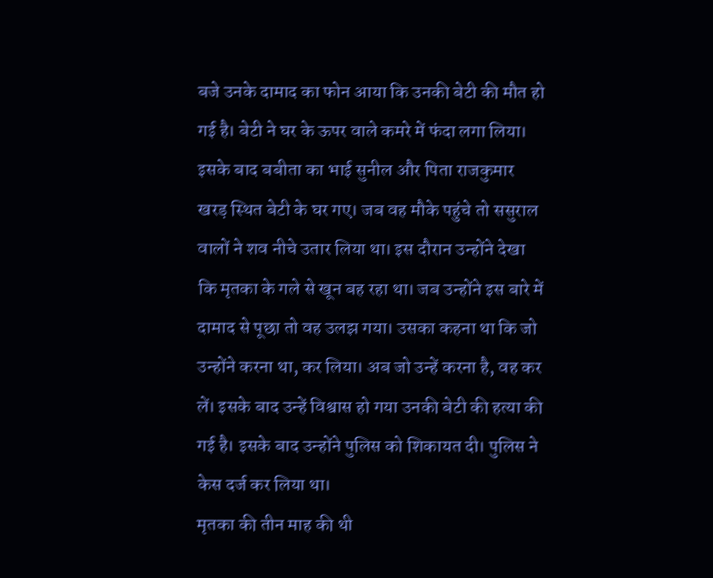बजे उनके दामाद का फोन आया कि उनकी बेटी की मौत हो गई है। बेटी ने घर के ऊपर वाले कमरे में फंदा लगा लिया। इसके बाद बबीता का भाई सुनील और पिता राजकुमार खरड़ स्थित बेटी के घर गए। जब वह मौके पहुंचे तो ससुराल वालों ने शव नीचे उतार लिया था। इस दौरान उन्होंने देखा कि मृतका के गले से खून बह रहा था। जब उन्होंने इस बारे में दामाद से पूछा तो वह उलझ गया। उसका कहना था कि जो उन्होंने करना था, कर लिया। अब जो उन्हें करना है, वह कर लें। इसके बाद उन्हें विश्वास हो गया उनकी बेटी की हत्या की गई है। इसके बाद उन्होंने पुलिस को शिकायत दी। पुलिस ने केस दर्ज कर लिया था।
मृतका की तीन माह की थी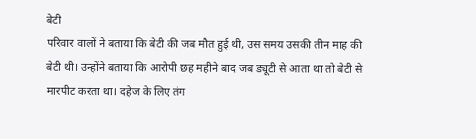बेटी
परिवार वालों ने बताया कि बेटी की जब मौत हुई थी, उस समय उसकी तीन माह की बेटी थी। उन्होंने बताया कि आरोपी छह महीने बाद जब ड्यूटी से आता था तो बेटी से मारपीट करता था। दहेज के लिए तंग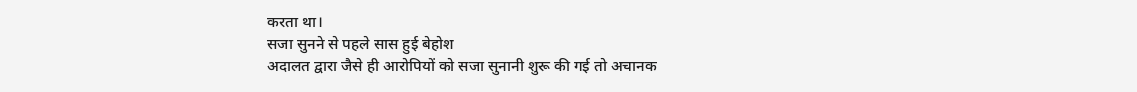करता था।
सजा सुनने से पहले सास हुई बेहोश
अदालत द्वारा जैसे ही आरोपियों को सजा सुनानी शुरू की गई तो अचानक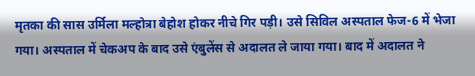मृतका की सास उर्मिला मल्होत्रा बेहोश होकर नीचे गिर पड़ी। उसे सिविल अस्पताल फेज-6 में भेजा गया। अस्पताल में चेकअप के बाद उसे एंबुलेंस से अदालत ले जाया गया। बाद में अदालत ने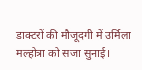डाक्टरों की मौजूदगी में उर्मिला मल्होत्रा को सजा सुनाई।